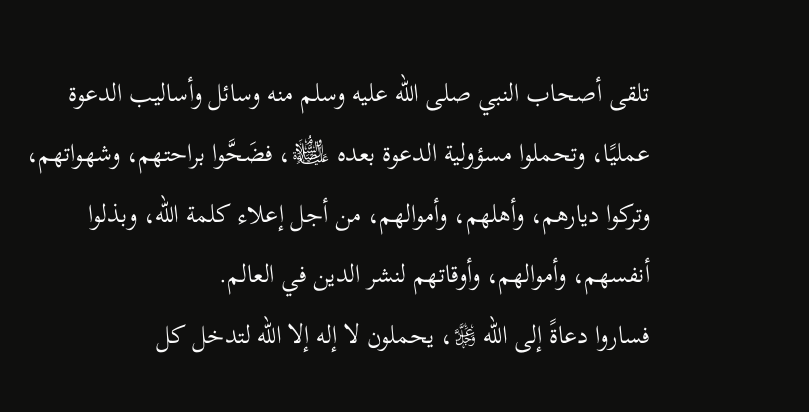تلقى أصحاب النبي صلى الله عليه وسلم منه وسائل وأساليب الدعوة عمليًا، وتحملوا مسؤولية الدعوة بعده ﵊، فضَحَّوا براحتهم، وشهواتهم، وتركوا ديارهم، وأهلهم، وأموالهم، من أجل إعلاء كلمة الله، وبذلوا أنفسهم، وأموالهم، وأوقاتهم لنشر الدين في العالم.
فساروا دعاةً إلى الله ﷿، يحملون لا إله إلا الله لتدخل كل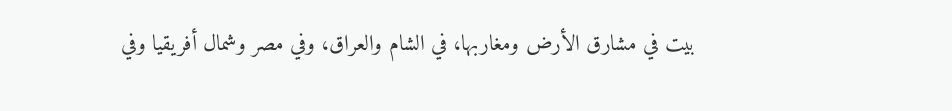بيت في مشارق الأرض ومغاربها، في الشام والعراق، وفي مصر وشمال أفريقيا وفي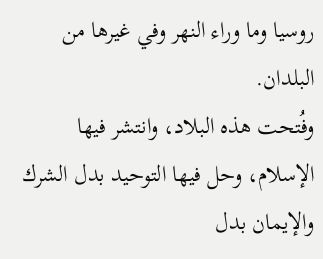روسيا وما وراء النهر وفي غيرها من البلدان.
وفُتحت هذه البلاد، وانتشر فيها الإسلام، وحل فيها التوحيد بدل الشرك والإيمان بدل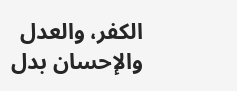الكفر، والعدل والإحسان بدل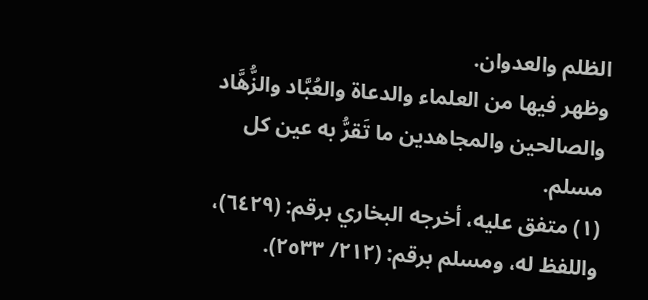الظلم والعدوان.
وظهر فيها من العلماء والدعاة والعُبَّاد والزُّهَّاد والصالحين والمجاهدين ما تَقرُّ به عين كل مسلم.
(١) متفق عليه، أخرجه البخاري برقم: (٦٤٢٩)، واللفظ له، ومسلم برقم: (٢١٢/ ٢٥٣٣).